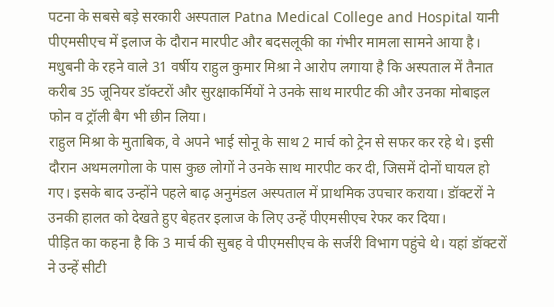पटना के सबसे बड़े सरकारी अस्पताल Patna Medical College and Hospital यानी पीएमसीएच में इलाज के दौरान मारपीट और बदसलूकी का गंभीर मामला सामने आया है। मधुबनी के रहने वाले 31 वर्षीय राहुल कुमार मिश्रा ने आरोप लगाया है कि अस्पताल में तैनात करीब 35 जूनियर डॉक्टरों और सुरक्षाकर्मियों ने उनके साथ मारपीट की और उनका मोबाइल फोन व ट्रॉली बैग भी छीन लिया।
राहुल मिश्रा के मुताबिक, वे अपने भाई सोनू के साथ 2 मार्च को ट्रेन से सफर कर रहे थे। इसी दौरान अथमलगोला के पास कुछ लोगों ने उनके साथ मारपीट कर दी, जिसमें दोनों घायल हो गए। इसके बाद उन्होंने पहले बाढ़ अनुमंडल अस्पताल में प्राथमिक उपचार कराया। डॉक्टरों ने उनकी हालत को देखते हुए बेहतर इलाज के लिए उन्हें पीएमसीएच रेफर कर दिया।
पीड़ित का कहना है कि 3 मार्च की सुबह वे पीएमसीएच के सर्जरी विभाग पहुंचे थे। यहां डॉक्टरों ने उन्हें सीटी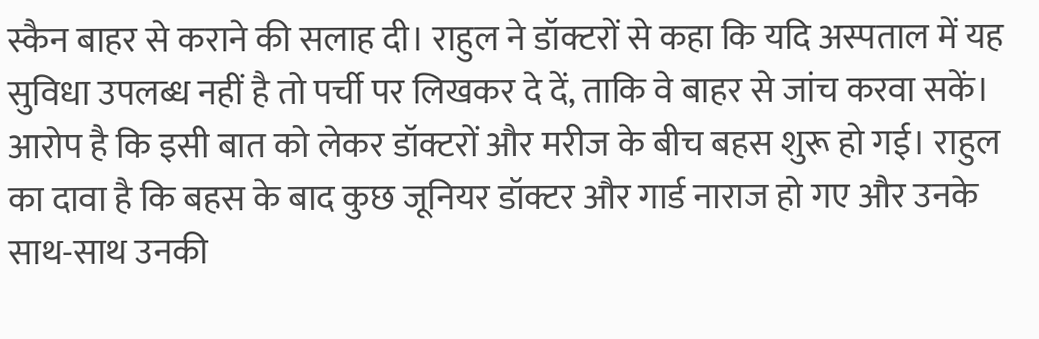स्कैन बाहर से कराने की सलाह दी। राहुल ने डॉक्टरों से कहा कि यदि अस्पताल में यह सुविधा उपलब्ध नहीं है तो पर्ची पर लिखकर दे दें, ताकि वे बाहर से जांच करवा सकें।
आरोप है कि इसी बात को लेकर डॉक्टरों और मरीज के बीच बहस शुरू हो गई। राहुल का दावा है कि बहस के बाद कुछ जूनियर डॉक्टर और गार्ड नाराज हो गए और उनके साथ-साथ उनकी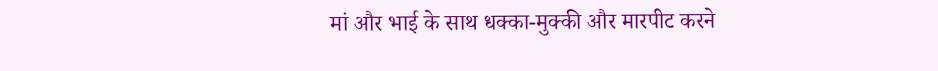मां और भाई के साथ धक्का-मुक्की और मारपीट करने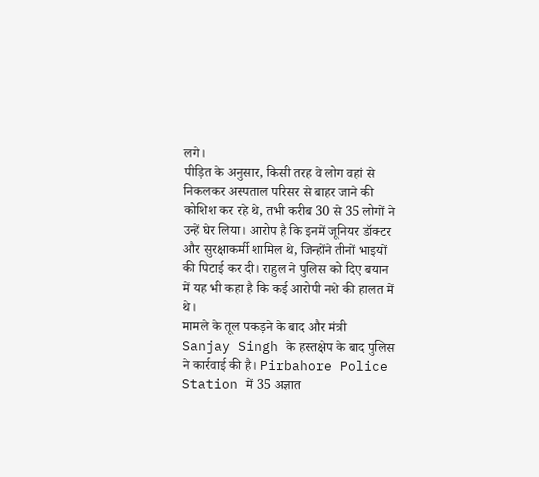लगे।
पीड़ित के अनुसार, किसी तरह वे लोग वहां से निकलकर अस्पताल परिसर से बाहर जाने की कोशिश कर रहे थे, तभी करीब 30 से 35 लोगों ने उन्हें घेर लिया। आरोप है कि इनमें जूनियर डॉक्टर और सुरक्षाकर्मी शामिल थे, जिन्होंने तीनों भाइयों की पिटाई कर दी। राहुल ने पुलिस को दिए बयान में यह भी कहा है कि कई आरोपी नशे की हालत में थे।
मामले के तूल पकड़ने के बाद और मंत्री Sanjay Singh के हस्तक्षेप के बाद पुलिस ने कार्रवाई की है। Pirbahore Police Station में 35 अज्ञात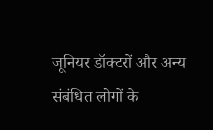जूनियर डॉक्टरों और अन्य संबंधित लोगों के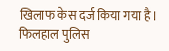खिलाफ केस दर्ज किया गया है।
फिलहाल पुलिस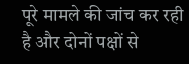पूरे मामले की जांच कर रही है और दोनों पक्षों से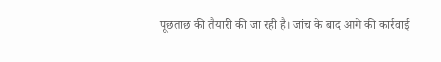पूछताछ की तैयारी की जा रही है। जांच के बाद आगे की कार्रवाई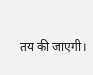तय की जाएगी।